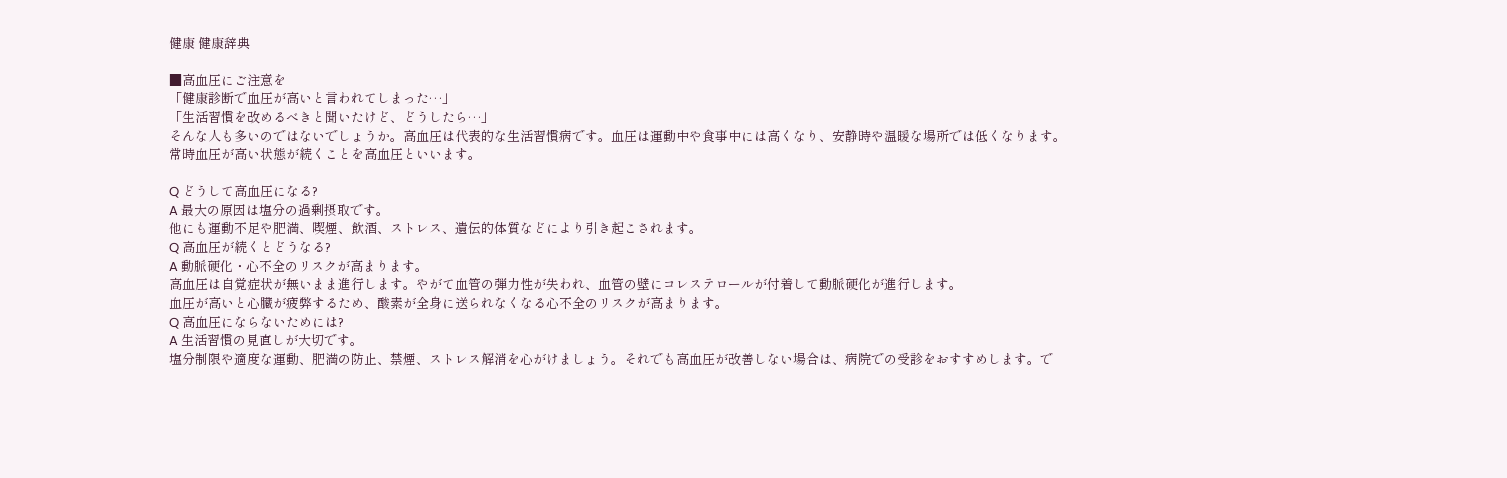健康 健康辞典

■高血圧にご注意を
「健康診断で血圧が高いと言われてしまった…」
「生活習慣を改めるべきと聞いたけど、どうしたら…」
そんな人も多いのではないでしょうか。高血圧は代表的な生活習慣病です。血圧は運動中や食事中には高くなり、安静時や温暖な場所では低くなります。
常時血圧が高い状態が続くことを高血圧といいます。

Q どうして高血圧になる?
A 最大の原因は塩分の過剰摂取です。
他にも運動不足や肥満、喫煙、飲酒、ストレス、遺伝的体質などにより引き起こされます。
Q 高血圧が続くとどうなる?
A 動脈硬化・心不全のリスクが高まります。
高血圧は自覚症状が無いまま進行します。やがて血管の弾力性が失われ、血管の壁にコレステロールが付着して動脈硬化が進行します。
血圧が高いと心臓が疲弊するため、酸素が全身に送られなくなる心不全のリスクが高まります。
Q 高血圧にならないためには?
A 生活習慣の見直しが大切です。
塩分制限や適度な運動、肥満の防止、禁煙、ストレス解消を心がけましょう。それでも高血圧が改善しない場合は、病院での受診をおすすめします。で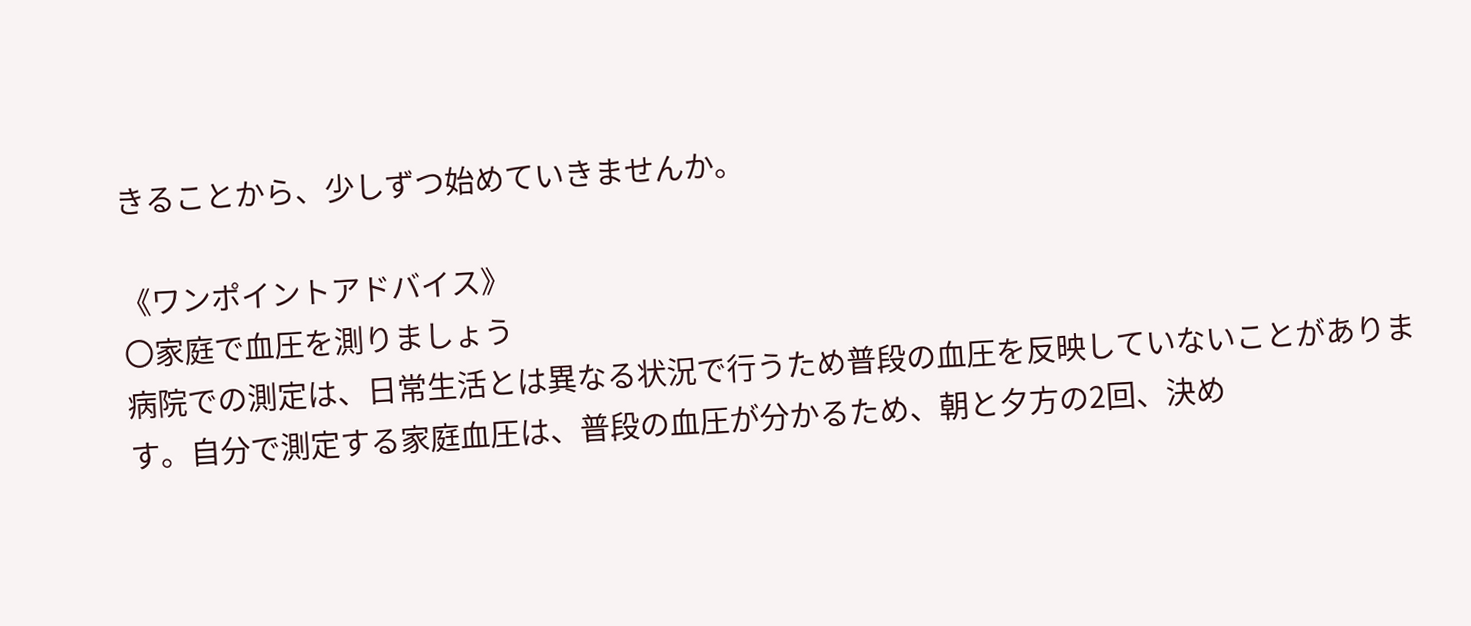きることから、少しずつ始めていきませんか。

《ワンポイントアドバイス》
〇家庭で血圧を測りましょう
病院での測定は、日常生活とは異なる状況で行うため普段の血圧を反映していないことがあります。自分で測定する家庭血圧は、普段の血圧が分かるため、朝と夕方の2回、決め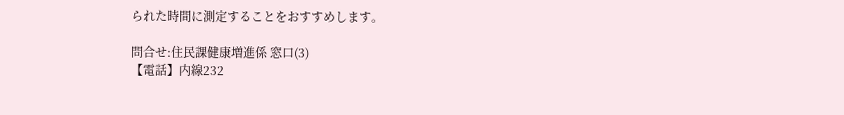られた時間に測定することをおすすめします。

問合せ:住民課健康増進係 窓口(3)
【電話】内線232